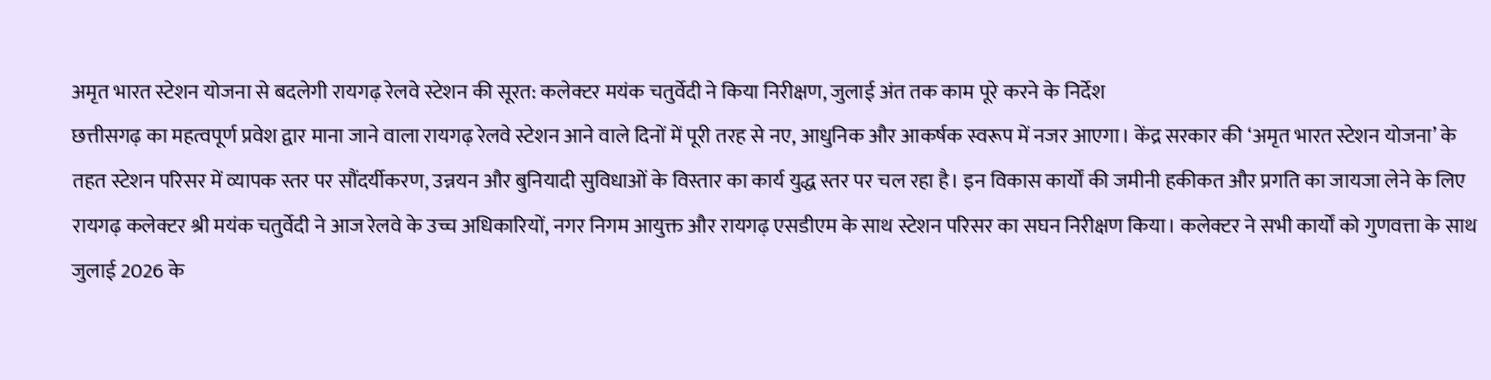अमृत भारत स्टेशन योजना से बदलेगी रायगढ़ रेलवे स्टेशन की सूरत: कलेक्टर मयंक चतुर्वेदी ने किया निरीक्षण, जुलाई अंत तक काम पूरे करने के निर्देश
छत्तीसगढ़ का महत्वपूर्ण प्रवेश द्वार माना जाने वाला रायगढ़ रेलवे स्टेशन आने वाले दिनों में पूरी तरह से नए, आधुनिक और आकर्षक स्वरूप में नजर आएगा। केंद्र सरकार की ‘अमृत भारत स्टेशन योजना’ के तहत स्टेशन परिसर में व्यापक स्तर पर सौंदर्यीकरण, उन्नयन और बुनियादी सुविधाओं के विस्तार का कार्य युद्ध स्तर पर चल रहा है। इन विकास कार्यों की जमीनी हकीकत और प्रगति का जायजा लेने के लिए रायगढ़ कलेक्टर श्री मयंक चतुर्वेदी ने आज रेलवे के उच्च अधिकारियों, नगर निगम आयुक्त और रायगढ़ एसडीएम के साथ स्टेशन परिसर का सघन निरीक्षण किया। कलेक्टर ने सभी कार्यों को गुणवत्ता के साथ जुलाई 2026 के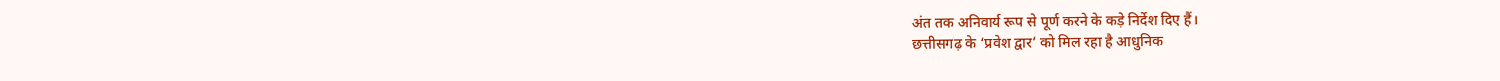अंत तक अनिवार्य रूप से पूर्ण करने के कड़े निर्देश दिए हैं।
छत्तीसगढ़ के ‘प्रवेश द्वार’ को मिल रहा है आधुनिक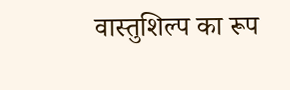वास्तुशिल्प का रूप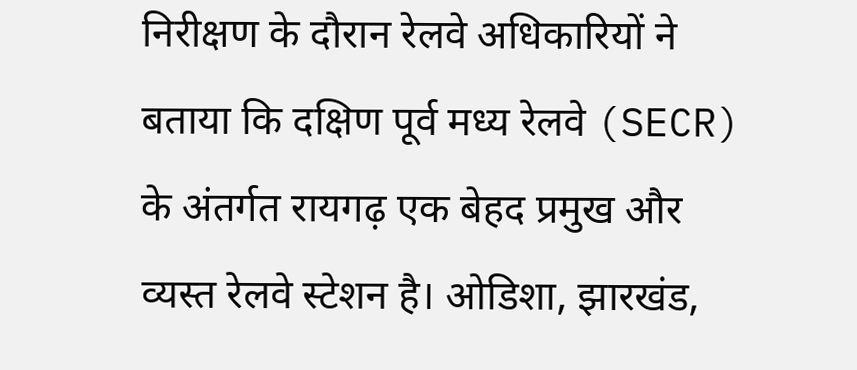निरीक्षण के दौरान रेलवे अधिकारियों ने बताया कि दक्षिण पूर्व मध्य रेलवे (SECR) के अंतर्गत रायगढ़ एक बेहद प्रमुख और व्यस्त रेलवे स्टेशन है। ओडिशा, झारखंड,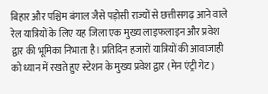बिहार और पश्चिम बंगाल जैसे पड़ोसी राज्यों से छत्तीसगढ़ आने वाले रेल यात्रियों के लिए यह जिला एक मुख्य लाइफलाइन और प्रवेश द्वार की भूमिका निभाता है। प्रतिदिन हजारों यात्रियों की आवाजाही को ध्यान में रखते हुए स्टेशन के मुख्य प्रवेश द्वार (मेन एंट्री गेट)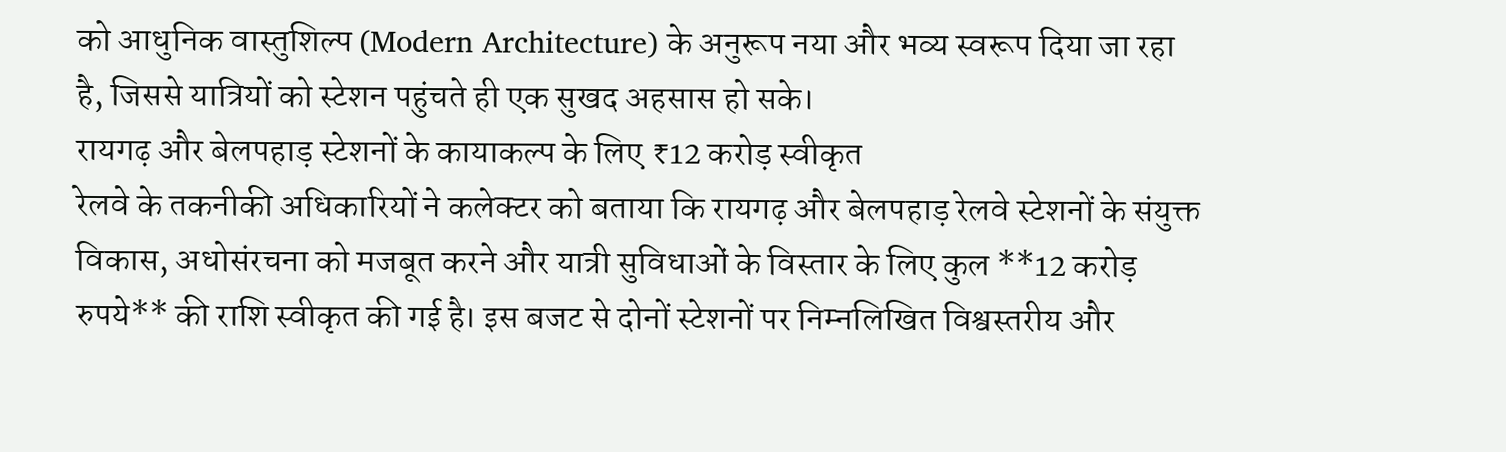को आधुनिक वास्तुशिल्प (Modern Architecture) के अनुरूप नया और भव्य स्वरूप दिया जा रहा है, जिससे यात्रियों को स्टेशन पहुंचते ही एक सुखद अहसास हो सके।
रायगढ़ और बेलपहाड़ स्टेशनों के कायाकल्प के लिए ₹12 करोड़ स्वीकृत
रेलवे के तकनीकी अधिकारियों ने कलेक्टर को बताया कि रायगढ़ और बेलपहाड़ रेलवे स्टेशनों के संयुक्त विकास, अधोसंरचना को मजबूत करने और यात्री सुविधाओं के विस्तार के लिए कुल **12 करोड़ रुपये** की राशि स्वीकृत की गई है। इस बजट से दोनों स्टेशनों पर निम्नलिखित विश्वस्तरीय और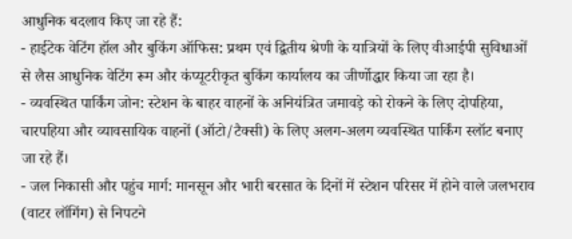आधुनिक बदलाव किए जा रहे हैं:
- हाईटेक वेटिंग हॉल और बुकिंग ऑफिस: प्रथम एवं द्वितीय श्रेणी के यात्रियों के लिए वीआईपी सुविधाओं से लैस आधुनिक वेटिंग रूम और कंप्यूटरीकृत बुकिंग कार्यालय का जीर्णोद्धार किया जा रहा है।
- व्यवस्थित पार्किंग जोन: स्टेशन के बाहर वाहनों के अनियंत्रित जमावड़े को रोकने के लिए दोपहिया, चारपहिया और व्यावसायिक वाहनों (ऑटो/टैक्सी) के लिए अलग-अलग व्यवस्थित पार्किंग स्लॉट बनाए जा रहे हैं।
- जल निकासी और पहुंच मार्ग: मानसून और भारी बरसात के दिनों में स्टेशन परिसर में होने वाले जलभराव (वाटर लॉगिंग) से निपटने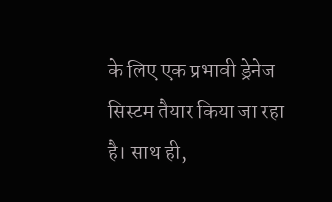के लिए एक प्रभावी ड्रेनेज सिस्टम तैयार किया जा रहा है। साथ ही,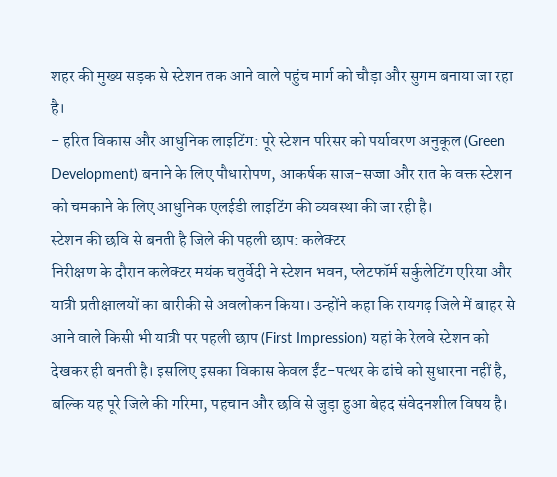शहर की मुख्य सड़क से स्टेशन तक आने वाले पहुंच मार्ग को चौड़ा और सुगम बनाया जा रहा है।
- हरित विकास और आधुनिक लाइटिंग: पूरे स्टेशन परिसर को पर्यावरण अनुकूल (Green Development) बनाने के लिए पौधारोपण, आकर्षक साज-सज्जा और रात के वक्त स्टेशन को चमकाने के लिए आधुनिक एलईडी लाइटिंग की व्यवस्था की जा रही है।
स्टेशन की छवि से बनती है जिले की पहली छाप: कलेक्टर
निरीक्षण के दौरान कलेक्टर मयंक चतुर्वेदी ने स्टेशन भवन, प्लेटफॉर्म सर्कुलेटिंग एरिया और यात्री प्रतीक्षालयों का बारीकी से अवलोकन किया। उन्होंने कहा कि रायगढ़ जिले में बाहर से आने वाले किसी भी यात्री पर पहली छाप (First Impression) यहां के रेलवे स्टेशन को देखकर ही बनती है। इसलिए इसका विकास केवल ईंट-पत्थर के ढांचे को सुधारना नहीं है, बल्कि यह पूरे जिले की गरिमा, पहचान और छवि से जुड़ा हुआ बेहद संवेदनशील विषय है।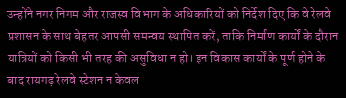उन्होंने नगर निगम और राजस्व विभाग के अधिकारियों को निर्देश दिए कि वे रेलवे प्रशासन के साथ बेहतर आपसी समन्वय स्थापित करें, ताकि निर्माण कार्यों के दौरान यात्रियों को किसी भी तरह की असुविधा न हो। इन विकास कार्यों के पूर्ण होने के बाद रायगढ़ रेलवे स्टेशन न केवल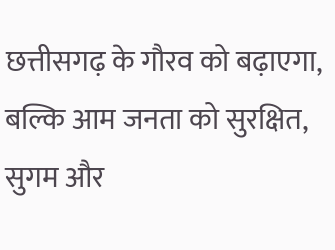छत्तीसगढ़ के गौरव को बढ़ाएगा, बल्कि आम जनता को सुरक्षित, सुगम और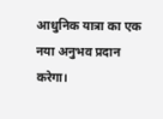आधुनिक यात्रा का एक नया अनुभव प्रदान करेगा।